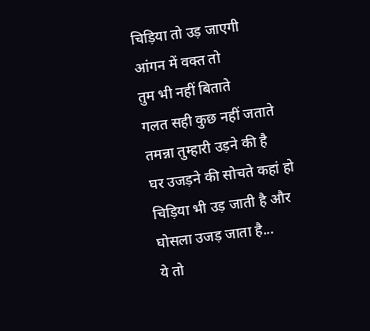चिड़िया तो उड़ जाएगी
आंगन में वक्त तो
तुम भी नहीं बिताते
गलत सही कुछ नहीं जताते
तमन्ना तुम्हारी उड़ने की है
घर उजड़ने की सोचते कहां हो
चिड़िया भी उड़ जाती है और
घोसला उजड़ जाता है...
ये तो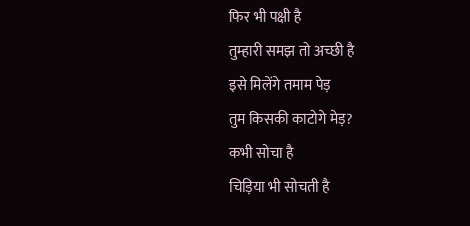फिर भी पक्षी है
तुम्हारी समझ तो अच्छी है
इसे मिलेंगे तमाम पेड़
तुम किसकी काटोगे मेड़?
कभी सोचा है
चिड़िया भी सोचती है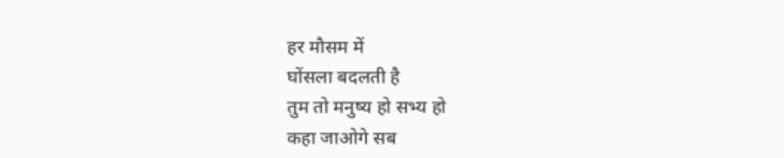हर मौसम में
घोंसला बदलती है
तुम तो मनुष्य हो सभ्य हो
कहा जाओगे सब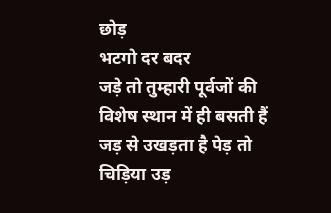छोड़
भटगो दर बदर
जड़े तो तुम्हारी पूर्वजों की
विशेष स्थान में ही बसती हैं
जड़ से उखड़ता है पेड़ तो
चिड़िया उड़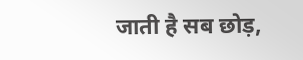जाती है सब छोड़,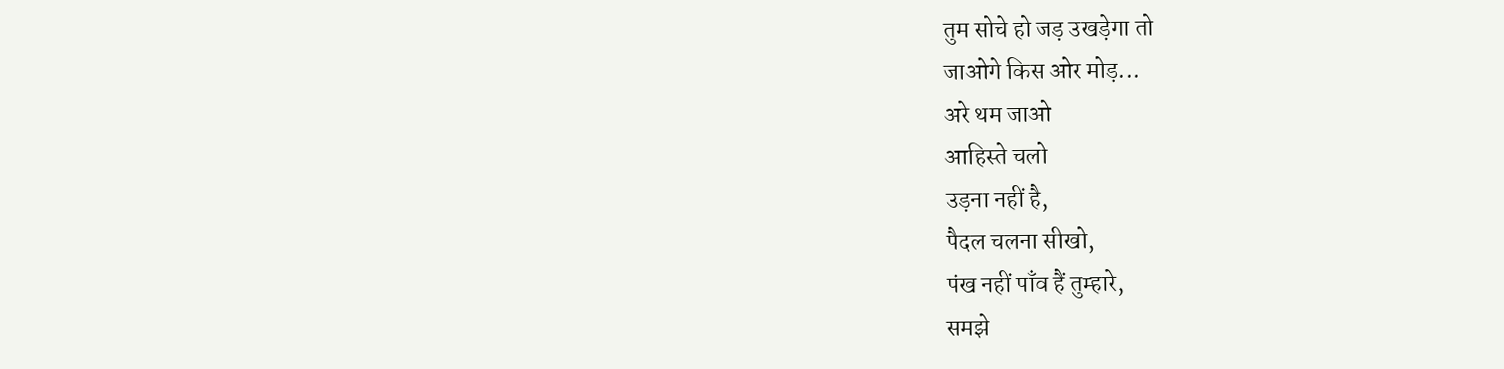तुम सोचे हो जड़ उखड़ेगा तो
जाओगे किस ओर मोड़...
अरे थम जाओ
आहिस्ते चलो
उड़ना नहीं है,
पैदल चलना सीखो,
पंख नहीं पाँव हैं तुम्हारे,
समझे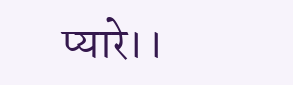प्यारे।।